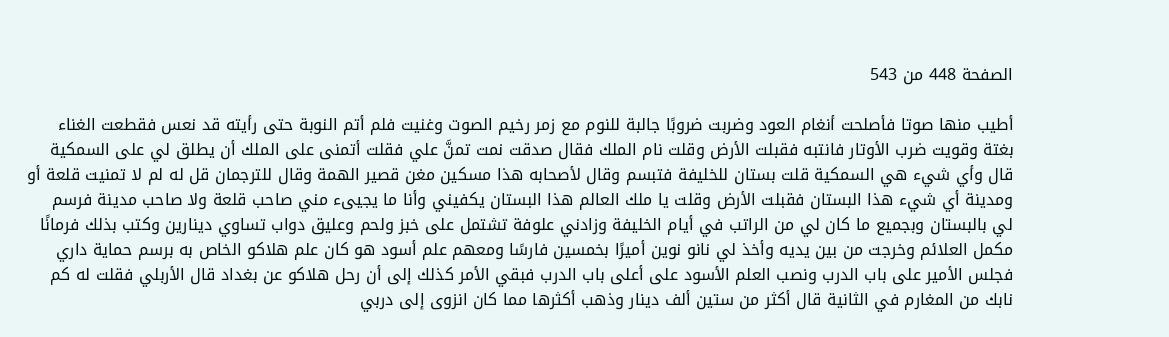الصفحة 448 من 543

أطيب منها صوتا فأصلحت أنغام العود وضربت ضروبًا جالبة للنوم مع زمر رخيم الصوت وغنيت فلم أتم النوبة حتى رأيته قد نعس فقطعت الغناء بغتة وقويت ضرب الأوتار فانتبه فقبلت الأرض وقلت نام الملك فقال صدقت نمت تمنَّ علي فقلت أتمنى على الملك أن يطلق لي على السمكية قال وأي شيء هي السمكية قلت بستان للخليفة فتبسم وقال لأصحابه هذا مسكين مغن قصير الهمة وقال للترجمان قل له لم لا تمنيت قلعة أو ومدينة أي شيء هذا البستان فقبلت الأرض وقلت يا ملك العالم هذا البستان يكفيني وأنا ما يجيىء مني صاحب قلعة ولا صاحب مدينة فرسم لي بالبستان وبجميع ما كان لي من الراتب في أيام الخليفة وزادني علوفة تشتمل على خبز ولحم وعليق دواب تساوي دينارين وكتب بذلك فرمانًا مكمل العلائم وخرجت من بين يديه وأخذ لي نانو نوين أميرًا بخمسين فارسًا ومعهم علم أسود هو كان علم هلاكو الخاص به برسم حماية داري فجلس الأمير على باب الدرب ونصب العلم الأسود على أعلى باب الدرب فبقي الأمر كذلك إلى أن رحل هلاكو عن بغداد قال الأربلي فقلت له كم نابك من المغارم في الثانية قال أكثر من ستين ألف دينار وذهب أكثرها مما كان انزوى إلى دربي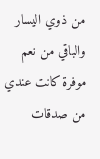من ذوي اليسار والباقي من نعم موفرة كانت عندي من صدقات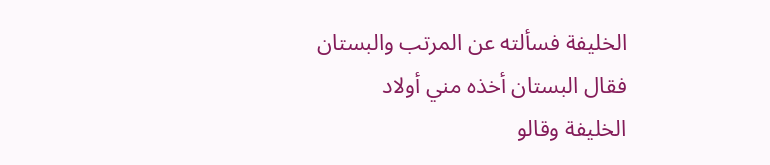الخليفة فسألته عن المرتب والبستان فقال البستان أخذه مني أولاد الخليفة وقالو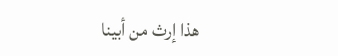هذا إرث من أبينا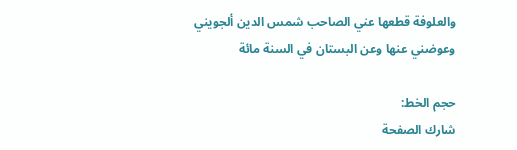والعلوفة قطعها عني الصاحب شمس الدين ألجويني وعوضني عنها وعن البستان في السنة مائة

حجم الخط:
شارك الصفحة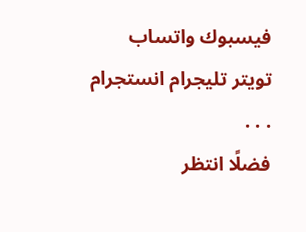فيسبوك واتساب تويتر تليجرام انستجرام
. . .
فضلًا انتظر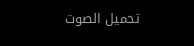تحميل الصوت